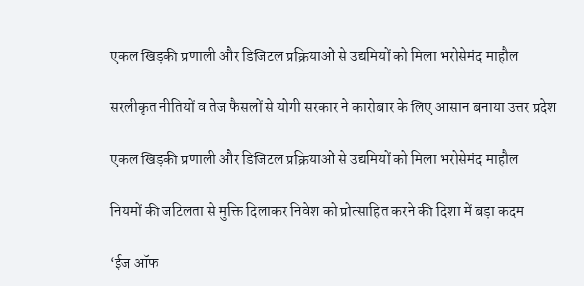एकल खिड़की प्रणाली और डिजिटल प्रक्रियाओं से उद्यमियों को मिला भरोसेमंद माहौल

सरलीकृत नीतियों व तेज फैसलों से योगी सरकार ने कारोबार के लिए आसान बनाया उत्तर प्रदेश

एकल खिड़की प्रणाली और डिजिटल प्रक्रियाओं से उद्यमियों को मिला भरोसेमंद माहौल

नियमों की जटिलता से मुक्ति दिलाकर निवेश को प्रोत्साहित करने की दिशा में बड़ा कदम

‘ईज ऑफ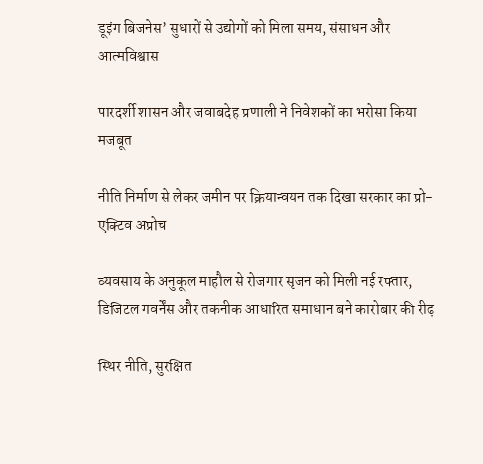डूइंग बिजनेस’ सुधारों से उद्योगों को मिला समय, संसाधन और आत्मविश्वास

पारदर्शी शासन और जवाबदेह प्रणाली ने निवेशकों का भरोसा किया मजबूत

नीति निर्माण से लेकर जमीन पर क्रियान्वयन तक दिखा सरकार का प्रो-एक्टिव अप्रोच

व्यवसाय के अनुकूल माहौल से रोजगार सृजन को मिली नई रफ्तार, डिजिटल गवर्नेंस और तकनीक आधारित समाधान बने कारोबार की रीढ़

स्थिर नीति, सुरक्षित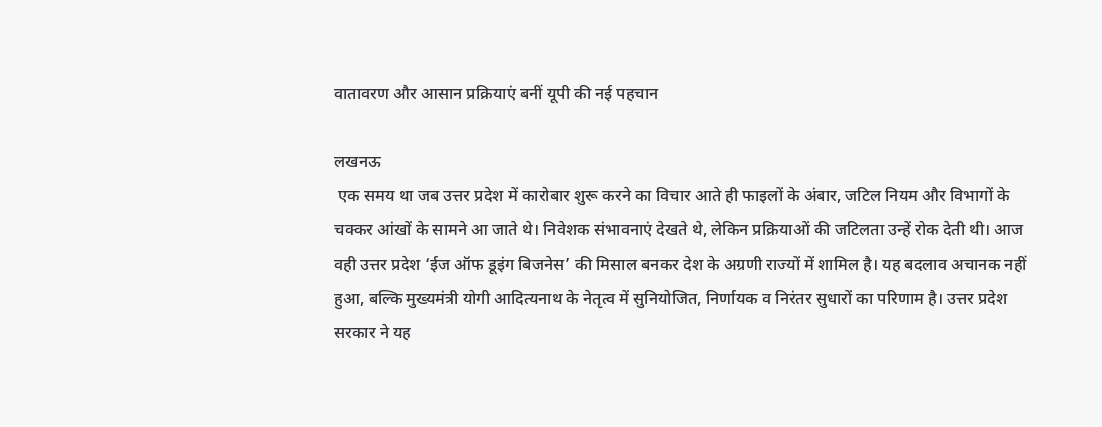वातावरण और आसान प्रक्रियाएं बनीं यूपी की नई पहचान

लखनऊ
 एक समय था जब उत्तर प्रदेश में कारोबार शुरू करने का विचार आते ही फाइलों के अंबार, जटिल नियम और विभागों के चक्कर आंखों के सामने आ जाते थे। निवेशक संभावनाएं देखते थे, लेकिन प्रक्रियाओं की जटिलता उन्हें रोक देती थी। आज वही उत्तर प्रदेश ‘ईज ऑफ डूइंग बिजनेस’ की मिसाल बनकर देश के अग्रणी राज्यों में शामिल है। यह बदलाव अचानक नहीं हुआ, बल्कि मुख्यमंत्री योगी आदित्यनाथ के नेतृत्व में सुनियोजित, निर्णायक व निरंतर सुधारों का परिणाम है। उत्तर प्रदेश सरकार ने यह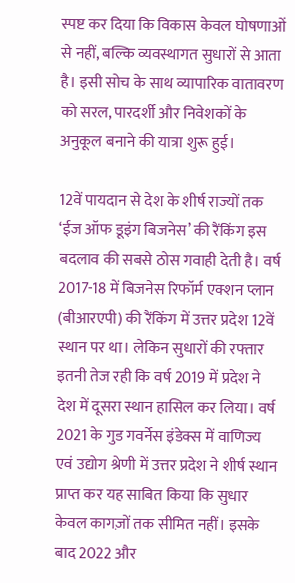स्पष्ट कर दिया कि विकास केवल घोषणाओं से नहीं, बल्कि व्यवस्थागत सुधारों से आता है। इसी सोच के साथ व्यापारिक वातावरण को सरल, पारदर्शी और निवेशकों के अनुकूल बनाने की यात्रा शुरू हुई।

12वें पायदान से देश के शीर्ष राज्यों तक
‘ईज ऑफ डूइंग बिजनेस’ की रैंकिंग इस बदलाव की सबसे ठोस गवाही देती है। वर्ष 2017-18 में बिजनेस रिफॉर्म एक्शन प्लान (बीआरएपी) की रैंकिंग में उत्तर प्रदेश 12वें स्थान पर था। लेकिन सुधारों की रफ्तार इतनी तेज रही कि वर्ष 2019 में प्रदेश ने देश में दूसरा स्थान हासिल कर लिया। वर्ष 2021 के गुड गवर्नेस इंडेक्स में वाणिज्य एवं उद्योग श्रेणी में उत्तर प्रदेश ने शीर्ष स्थान प्राप्त कर यह साबित किया कि सुधार केवल कागज़ों तक सीमित नहीं। इसके बाद 2022 और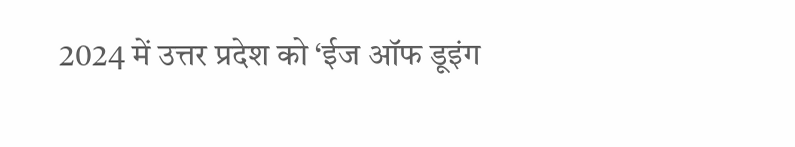2024 में उत्तर प्रदेश को ‘ईज ऑफ डूइंग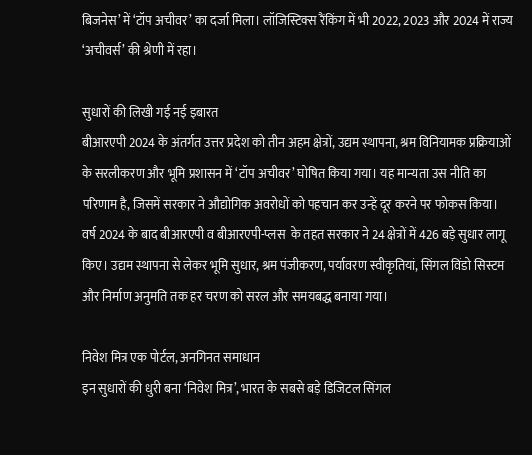बिजनेस’ में ‘टॉप अचीवर’ का दर्जा मिला। लॉजिस्टिक्स रैंकिंग में भी 2022, 2023 और 2024 में राज्य ‘अचीवर्स’ की श्रेणी में रहा।

सुधारों की लिखी गई नई इबारत
बीआरएपी 2024 के अंतर्गत उत्तर प्रदेश को तीन अहम क्षेत्रों, उद्यम स्थापना, श्रम विनियामक प्रक्रियाओं के सरलीकरण और भूमि प्रशासन में ‘टॉप अचीवर’ घोषित किया गया। यह मान्यता उस नीति का परिणाम है, जिसमें सरकार ने औद्योगिक अवरोधों को पहचान कर उन्हें दूर करने पर फोकस किया। वर्ष 2024 के बाद बीआरएपी व बीआरएपी-प्लस  के तहत सरकार ने 24 क्षेत्रों में 426 बड़े सुधार लागू किए। उद्यम स्थापना से लेकर भूमि सुधार, श्रम पंजीकरण, पर्यावरण स्वीकृतियां, सिंगल विंडो सिस्टम और निर्माण अनुमति तक हर चरण को सरल और समयबद्ध बनाया गया।

निवेश मित्र एक पोर्टल, अनगिनत समाधान
इन सुधारों की धुरी बना ‘निवेश मित्र’, भारत के सबसे बड़े डिजिटल सिंगल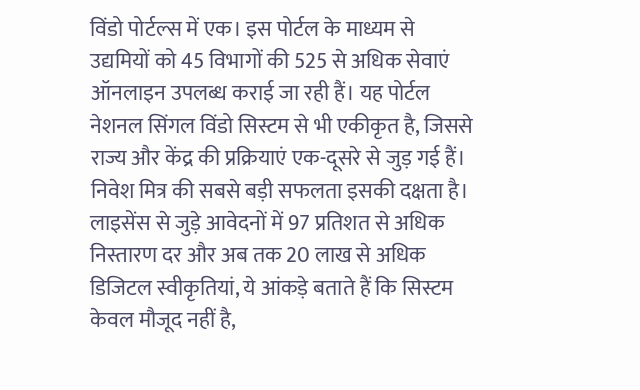विंडो पोर्टल्स में एक। इस पोर्टल के माध्यम से उद्यमियों को 45 विभागों की 525 से अधिक सेवाएं ऑनलाइन उपलब्ध कराई जा रही हैं। यह पोर्टल नेशनल सिंगल विंडो सिस्टम से भी एकीकृत है, जिससे राज्य और केंद्र की प्रक्रियाएं एक-दूसरे से जुड़ गई हैं। निवेश मित्र की सबसे बड़ी सफलता इसकी दक्षता है। लाइसेंस से जुड़े आवेदनों में 97 प्रतिशत से अधिक निस्तारण दर और अब तक 20 लाख से अधिक डिजिटल स्वीकृतियां, ये आंकड़े बताते हैं कि सिस्टम केवल मौजूद नहीं है,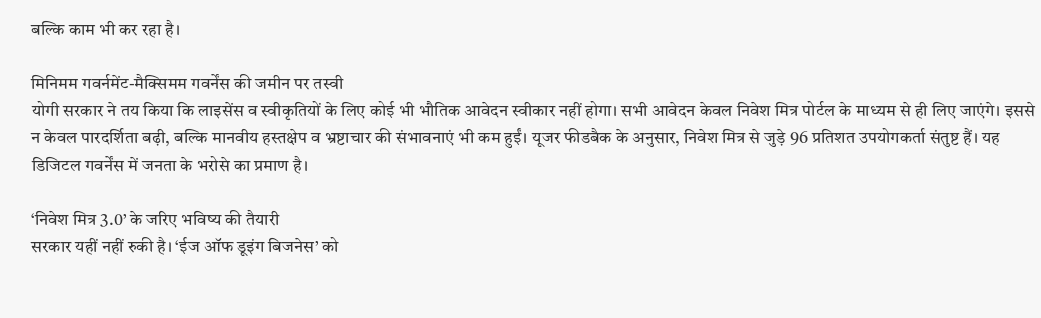बल्कि काम भी कर रहा है।

मिनिमम गवर्नमेंट-मैक्सिमम गवर्नेंस की जमीन पर तस्वी
योगी सरकार ने तय किया कि लाइसेंस व स्वीकृतियों के लिए कोई भी भौतिक आवेदन स्वीकार नहीं होगा। सभी आवेदन केवल निवेश मित्र पोर्टल के माध्यम से ही लिए जाएंगे। इससे न केवल पारदर्शिता बढ़ी, बल्कि मानवीय हस्तक्षेप व भ्रष्टाचार की संभावनाएं भी कम हुईं। यूजर फीडबैक के अनुसार, निवेश मित्र से जुड़े 96 प्रतिशत उपयोगकर्ता संतुष्ट हैं। यह डिजिटल गवर्नेंस में जनता के भरोसे का प्रमाण है।

‘निवेश मित्र 3.0’ के जरिए भविष्य की तैयारी
सरकार यहीं नहीं रुकी है। ‘ईज ऑफ डूइंग बिजनेस’ को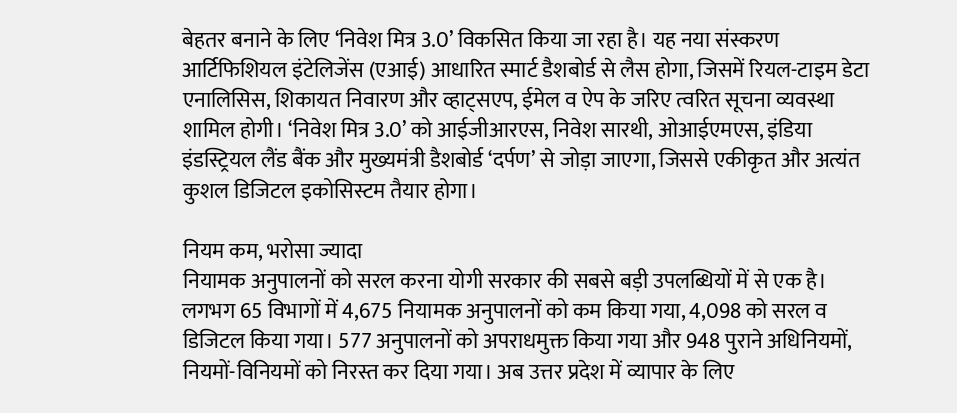बेहतर बनाने के लिए ‘निवेश मित्र 3.0’ विकसित किया जा रहा है। यह नया संस्करण आर्टिफिशियल इंटेलिजेंस (एआई) आधारित स्मार्ट डैशबोर्ड से लैस होगा, जिसमें रियल-टाइम डेटा एनालिसिस, शिकायत निवारण और व्हाट्सएप, ईमेल व ऐप के जरिए त्वरित सूचना व्यवस्था शामिल होगी। ‘निवेश मित्र 3.0’ को आईजीआरएस, निवेश सारथी, ओआईएमएस, इंडिया इंडस्ट्रियल लैंड बैंक और मुख्यमंत्री डैशबोर्ड ‘दर्पण’ से जोड़ा जाएगा, जिससे एकीकृत और अत्यंत कुशल डिजिटल इकोसिस्टम तैयार होगा।

नियम कम, भरोसा ज्यादा
नियामक अनुपालनों को सरल करना योगी सरकार की सबसे बड़ी उपलब्धियों में से एक है। लगभग 65 विभागों में 4,675 नियामक अनुपालनों को कम किया गया, 4,098 को सरल व डिजिटल किया गया। 577 अनुपालनों को अपराधमुक्त किया गया और 948 पुराने अधिनियमों, नियमों-विनियमों को निरस्त कर दिया गया। अब उत्तर प्रदेश में व्यापार के लिए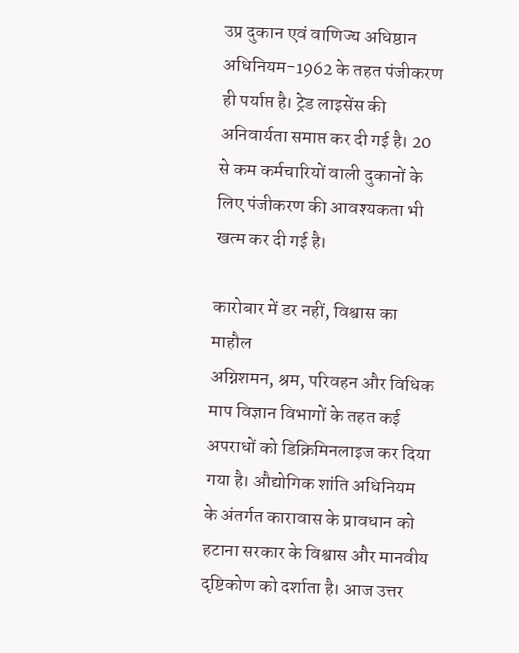उप्र दुकान एवं वाणिज्य अधिष्ठान अधिनियम-1962 के तहत पंजीकरण ही पर्याप्त है। ट्रेड लाइसेंस की अनिवार्यता समाप्त कर दी गई है। 20 से कम कर्मचारियों वाली दुकानों के लिए पंजीकरण की आवश्यकता भी खत्म कर दी गई है।

कारोबार में डर नहीं, विश्वास का माहौल
अग्निशमन, श्रम, परिवहन और विधिक माप विज्ञान विभागों के तहत कई अपराधों को डिक्रिमिनलाइज कर दिया गया है। औद्योगिक शांति अधिनियम के अंतर्गत कारावास के प्रावधान को हटाना सरकार के विश्वास और मानवीय दृष्टिकोण को दर्शाता है। आज उत्तर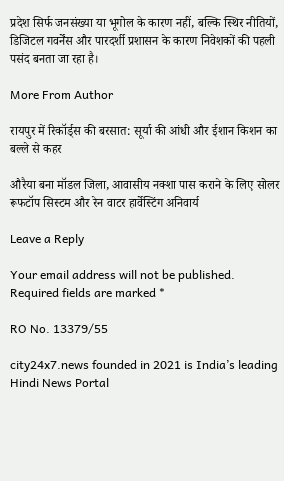प्रदेश सिर्फ जनसंख्या या भूगोल के कारण नहीं, बल्कि स्थिर नीतियों, डिजिटल गवर्नेंस और पारदर्शी प्रशासन के कारण निवेशकों की पहली पसंद बनता जा रहा है।

More From Author

रायपुर में रिकॉर्ड्स की बरसात: सूर्या की आंधी और ईशान किशन का बल्ले से कहर

औरैया बना मॉडल जिला, आवासीय नक्शा पास कराने के लिए सोलर रूफटॉप सिस्टम और रेन वाटर हार्वेस्टिंग अनिवार्य

Leave a Reply

Your email address will not be published. Required fields are marked *

RO No. 13379/55

city24x7.news founded in 2021 is India’s leading Hindi News Portal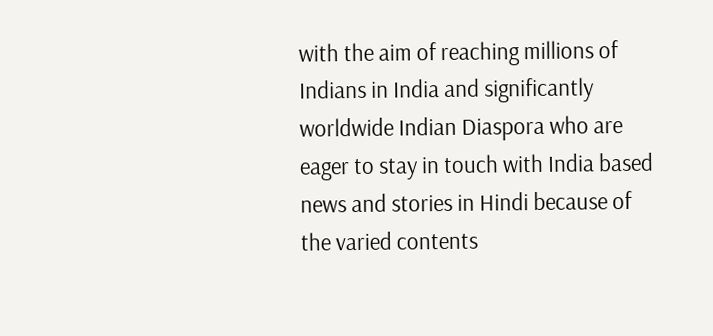with the aim of reaching millions of Indians in India and significantly worldwide Indian Diaspora who are eager to stay in touch with India based news and stories in Hindi because of the varied contents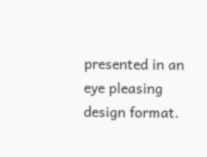presented in an eye pleasing design format.